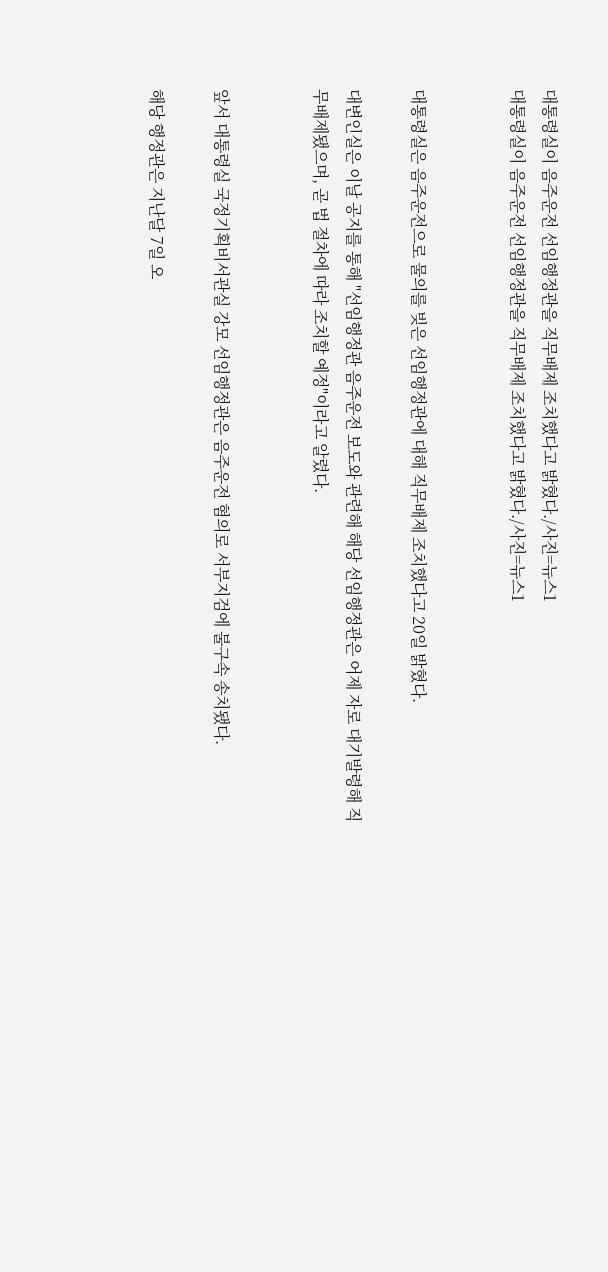대통령실이 음주운전 선임행정관을 직무배제 조치했다고 밝혔다./사진=뉴스1
대통령실이 음주운전 선임행정관을 직무배제 조치했다고 밝혔다./사진=뉴스1


대통령실은 음주운전으로 물의를 빚은 선임행정관에 대해 직무배제 조치했다고 20일 밝혔다.

대변인실은 이날 공지를 통해 "선임행정관 음주운전 보도와 관련해 해당 선임행정관은 어제 자로 대기발령해 직무배제됐으며, 곧 법 절차에 따라 조치할 예정"이라고 알렸다.


앞서 대통령실 국정기획비서관실 강모 선임행정관은 음주운전 혐의로 서부지검에 불구속 송치됐다.

해당 행정관은 지난달 7일 오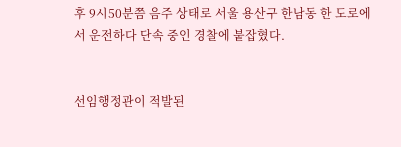후 9시50분쯤 음주 상태로 서울 용산구 한남동 한 도로에서 운전하다 단속 중인 경찰에 붙잡혔다.


선임행정관이 적발된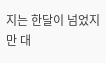지는 한달이 넘었지만 대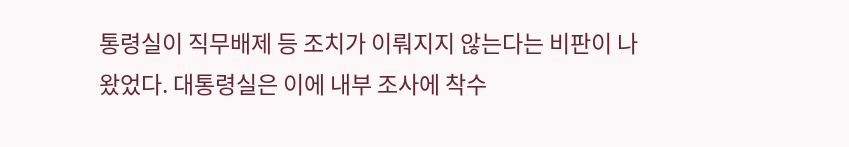통령실이 직무배제 등 조치가 이뤄지지 않는다는 비판이 나왔었다. 대통령실은 이에 내부 조사에 착수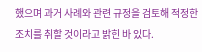했으며 과거 사례와 관련 규정을 검토해 적정한 조치를 취할 것이라고 밝힌 바 있다.